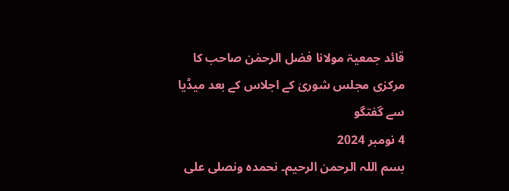قائد جمعیۃ مولانا فضل الرحمٰن صاحب کا مرکزی مجلس شوریٰ کے اجلاس کے بعد میڈیا سے گفتگو
4 نومبر 2024
بسم اللہ الرحمن الرحیم۔ نحمدہ ونصلی علی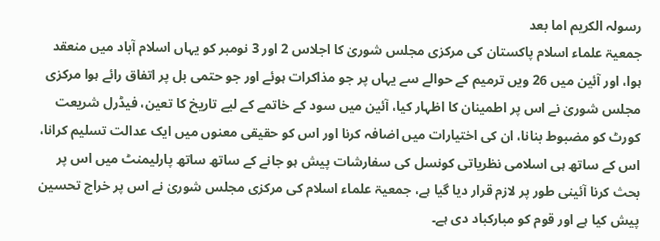رسولہ الکریم اما بعد
جمعیۃ علماء اسلام پاکستان کی مرکزی مجلس شوریٰ کا اجلاس 2 اور 3 نومبر کو یہاں اسلام آباد میں منعقد ہوا، اور آئین میں 26 ویں ترمیم کے حوالے سے یہاں پر جو مذاکرات ہوئے اور جو حتمی بل پر اتفاق رائے ہوا مرکزی مجلس شوریٰ نے اس پر اطمینان کا اظہار کیا، آئین میں سود کے خاتمے کے لیے تاریخ کا تعین، فیڈرل شریعت کورٹ کو مضبوط بنانا، ان کی اختیارات میں اضافہ کرنا اور اس کو حقیقی معنوں میں ایک عدالت تسلیم کرانا، اس کے ساتھ ہی اسلامی نظریاتی کونسل کی سفارشات پیش ہو جانے کے ساتھ ساتھ پارلیمنٹ میں اس پر بحث کرنا آئینی طور پر لازم قرار دیا گیا ہے، جمعیۃ علماء اسلام کی مرکزی مجلس شوریٰ نے اس پر خراج تحسین پیش کیا ہے اور قوم کو مبارکباد دی ہے۔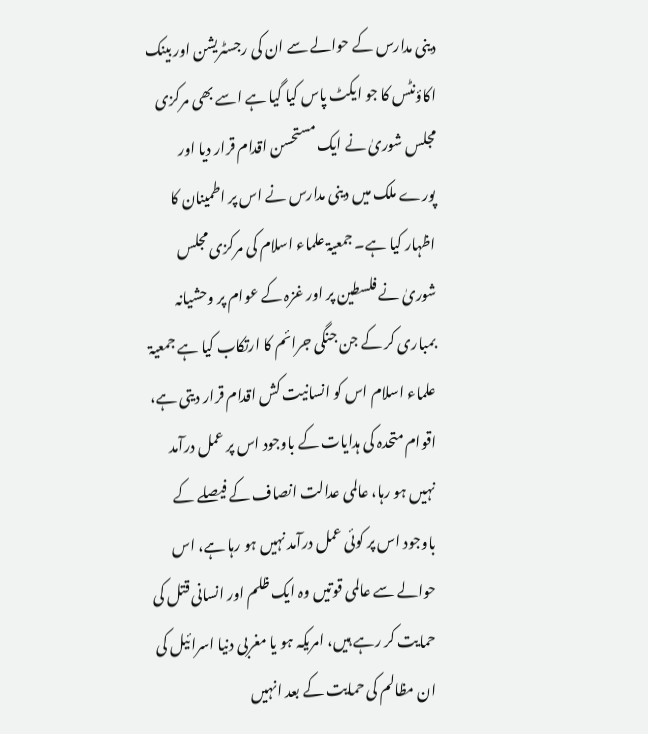دینی مدارس کے حوالے سے ان کی رجسٹریشن اور بینک اکاؤنٹس کا جو ایکٹ پاس کیا گیا ہے اسے بھی مرکزی مجلس شوریٰ نے ایک مستحسن اقدام قرار دیا اور پورے ملک میں دینی مدارس نے اس پر اطمینان کا اظہار کیا ہے۔ جمعیۃ علماء اسلام کی مرکزی مجلس شوریٰ نے فلسطین پر اور غزہ کے عوام پر وحشیانہ بمباری کر کے جن جنگی جرائم کا ارتکاب کیا ہے جمعیۃ علماء اسلام اس کو انسانیت کش اقدام قرار دیتی ہے، اقوام متحدہ کی ہدایات کے باوجود اس پر عمل درآمد نہیں ہو رہا، عالمی عدالت انصاف کے فیصلے کے باوجود اس پر کوئی عمل درآمد نہیں ہو رہا ہے، اس حوالے سے عالمی قوتیں وہ ایک ظلم اور انسانی قتل کی حمایت کر رہے ہیں، امریکہ ہو یا مغربی دنیا اسرائیل کی ان مظالم کی حمایت کے بعد انہیں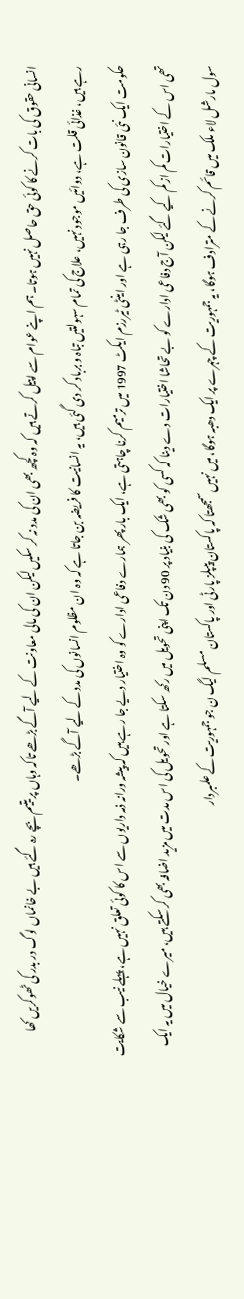انسانی حقوق کی بات کرنے کا کوئی حق حاصل نہیں ہوتا۔ ہم اپنے عوام سے اپیل کرتے ہیں کہ وہ کچھ بھی ان کی مدد نہ کر سکیں لیکن ان کی مالی معاونت کے لیے آگے بڑھے تاکہ وہاں پر یتیم بچے رہ گئے ہیں بے خانماں لوگ در بدر کی ٹھوکریں کھا رہے ہیں، غذائی قلت ہے، دوائیں موجود نہیں، علاج کی تمام سہولتیں تباہ و برباد کر دی گئی ہیں، یہ انسانیت کا فریضہ بن جاتا ہے کہ وہ ان مظلوم انسانوں کی مدد کے لیے آگے بڑھے۔
حکومت ایک نئی قانون سازی کی طرف جا رہی ہے اور اینٹی ٹیررزم ایکٹ 1997 میں ترمیم کرنا چاہتی ہے، ایک بار پھر ہمارے دفاعی ادارے کو وہ اختیار دیے جا رہے ہیں کہ پیشہ ورانہ ذمہ داریوں سے اس کا کوئی تعلق نہیں ہے، پہلے نیب سے شکایت تھی اس کے اختیارات کم از کم کیے گئے لیکن آج دفاعی ادارے کو بے تحاشا اختیارات دے دینا کہ کسی کو بھی شک کی بنیاد پر 90 دن تک اپنی تحویل میں رکھ سکتا ہے اور تحویل کی اس مدت میں مزید اضافہ بھی کر سکتے ہیں، میرے خیال میں یہ ایک سول مارشل لاء ملک میں قائم کرنے کے مترادف ہوگا، یہ جمہوریت کے چہرے پر ایک دھبہ ہوگا، میں نہیں سمجھتا کہ پاکستان پیپلز پارٹی اور پاکستان مسلم لیگ ن جو جمہوریت کے علمبردار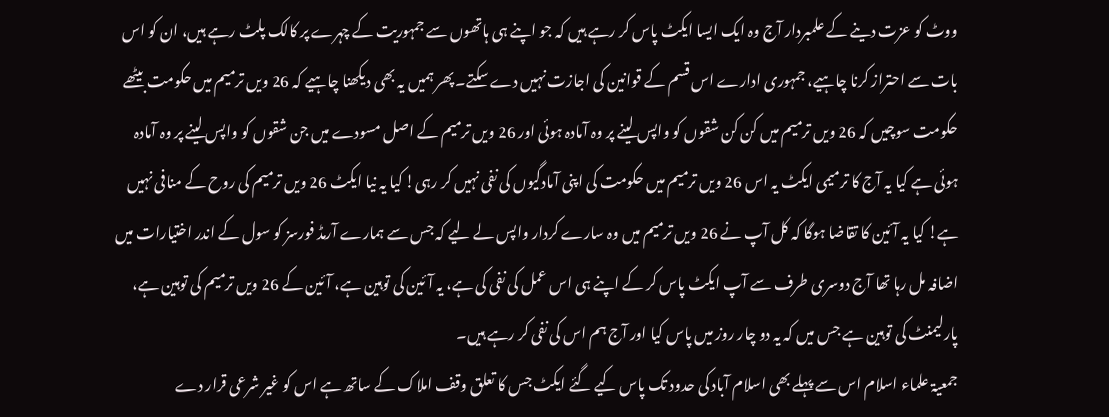ووٹ کو عزت دینے کے علمبردار آج وہ ایک ایسا ایکٹ پاس کر رہے ہیں کہ جو اپنے ہی ہاتھوں سے جمہوریت کے چہرے پر کالک پلٹ رہے ہیں، ان کو اس بات سے احتراز کرنا چاہیے، جمہوری ادارے اس قسم کے قوانین کی اجازت نہیں دے سکتے۔ پھر ہمیں یہ بھی دیکھنا چاہیے کہ 26 ویں ترمیم میں حکومت بیٹھے حکومت سوچیں کہ 26 ویں ترمیم میں کن کن شقوں کو واپس لینے پر وہ آمادہ ہوئی اور 26 ویں ترمیم کے اصل مسودے میں جن شقوں کو واپس لینے پر وہ آمادہ ہوئی ہے کیا یہ آج کا ترمیمی ایکٹ یہ اس 26 ویں ترمیم میں حکومت کی اپنی آمادگیوں کی نفی نہیں کر رہی! کیا یہ نیا ایکٹ 26 ویں ترمیم کی روح کے منافی نہیں ہے! کیا یہ آئین کا تقاضا ہوگا کہ کل آپ نے 26 ویں ترمیم میں وہ سارے کردار واپس لے لیے کہ جس سے ہمارے آرمڈ فورسز کو سول کے اندر اختیارات میں اضافہ مل رہا تھا آج دوسری طرف سے آپ ایکٹ پاس کر کے اپنے ہی اس عمل کی نفی کی ہے، یہ آئین کی توہین ہے، آئین کے 26 ویں ترمیم کی توہین ہے، پارلیمنٹ کی توہین ہے جس میں کہ یہ دو چار روز میں پاس کیا اور آج ہم اس کی نفی کر رہے ہیں۔
جمعیۃ علماء اسلام اس سے پہلے بھی اسلام آباد کی حدود تک پاس کیے گئے ایکٹ جس کا تعلق وقف املاک کے ساتھ ہے اس کو غیر شرعی قرار دے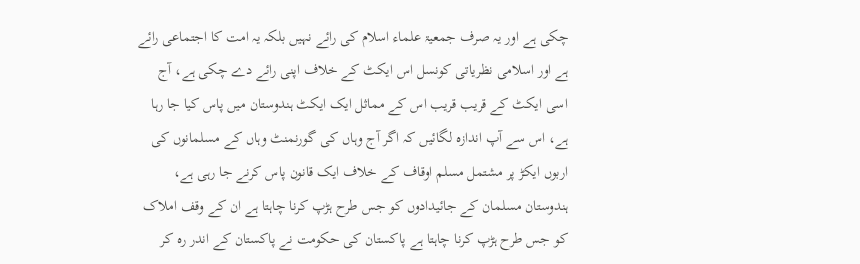چکی ہے اور یہ صرف جمعیۃ علماء اسلام کی رائے نہیں بلکہ یہ امت کا اجتماعی رائے ہے اور اسلامی نظریاتی کونسل اس ایکٹ کے خلاف اپنی رائے دے چکی ہے، آج اسی ایکٹ کے قریب قریب اس کے مماثل ایک ایکٹ ہندوستان میں پاس کیا جا رہا ہے، اس سے آپ اندازہ لگائیں کہ اگر آج وہاں کی گورنمنٹ وہاں کے مسلمانوں کی اربوں ایکڑ پر مشتمل مسلم اوقاف کے خلاف ایک قانون پاس کرنے جا رہی ہے، ہندوستان مسلمان کے جائیدادوں کو جس طرح ہڑپ کرنا چاہتا ہے ان کے وقف املاک کو جس طرح ہڑپ کرنا چاہتا ہے پاکستان کی حکومت نے پاکستان کے اندر رہ کر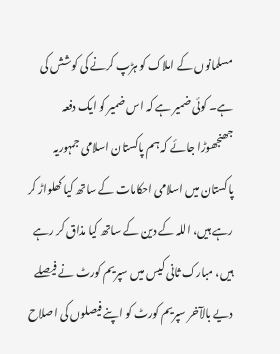مسلمانوں کے املاک کو ہڑپ کرنے کی کوشش کی ہے۔ کوئی ضمیر ہے کہ اس ضمیر کو ایک دفعہ جھنجھوڑا جائے کہ ہم پاکستان اسلامی جمہوریہ پاکستان میں اسلامی احکامات کے ساتھ کیا کھلواڑ کر رہے ہیں، اللہ کے دین کے ساتھ کیا مذاق کر رہے ہیں، مبارک ثانی کیس میں سپریم کورٹ نے فیصلے دیے بالآخر سپریم کورٹ کو اپنے فیصلوں کی اصلاح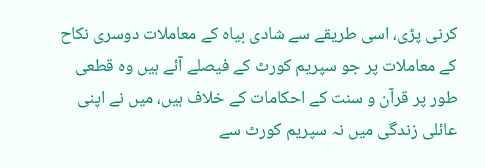کرنی پڑی، اسی طریقے سے شادی بیاہ کے معاملات دوسری نکاح کے معاملات پر جو سپریم کورٹ کے فیصلے آئے ہیں وہ قطعی طور پر قرآن و سنت کے احکامات کے خلاف ہیں، میں نے اپنی عائلی زندگی میں نہ سپریم کورٹ سے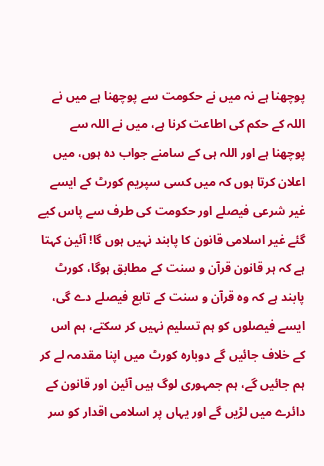پوچھنا ہے نہ میں نے حکومت سے پوچھنا ہے میں نے اللہ کے حکم کی اطاعت کرنا ہے، میں نے اللہ سے پوچھنا ہے اور اللہ ہی کے سامنے جواب دہ ہوں، میں اعلان کرتا ہوں کہ میں کسی سپریم کورٹ کے ایسے غیر شرعی فیصلے اور حکومت کی طرف سے پاس کیے گئے غیر اسلامی قانون کا پابند نہیں ہوں گا! آئین کہتا ہے کہ ہر قانون قرآن و سنت کے مطابق ہوگا، کورٹ پابند ہے کہ وہ قرآن و سنت کے تابع فیصلے دے گی، ایسے فیصلوں کو ہم تسلیم نہیں کر سکتے، ہم اس کے خلاف جائیں گے دوبارہ کورٹ میں اپنا مقدمہ لے کر ہم جائیں گے، ہم جمہوری لوگ ہیں آئین اور قانون کے دائرے میں لڑیں گے اور یہاں پر اسلامی اقدار کو سر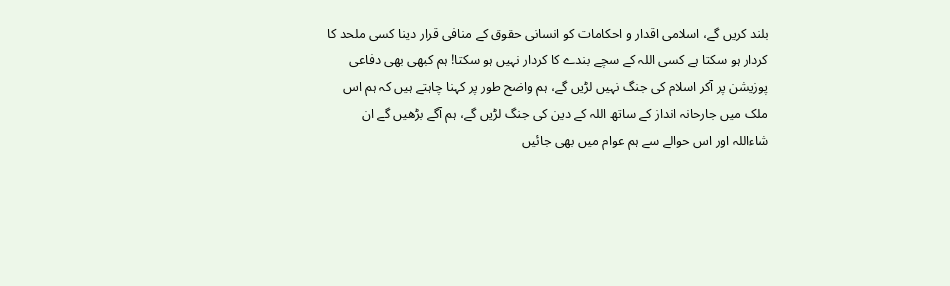بلند کریں گے، اسلامی اقدار و احکامات کو انسانی حقوق کے منافی قرار دینا کسی ملحد کا کردار ہو سکتا ہے کسی اللہ کے سچے بندے کا کردار نہیں ہو سکتا! ہم کبھی بھی دفاعی پوزیشن پر آکر اسلام کی جنگ نہیں لڑیں گے، ہم واضح طور پر کہنا چاہتے ہیں کہ ہم اس ملک میں جارحانہ انداز کے ساتھ اللہ کے دین کی جنگ لڑیں گے، ہم آگے بڑھیں گے ان شاءاللہ اور اس حوالے سے ہم عوام میں بھی جائیں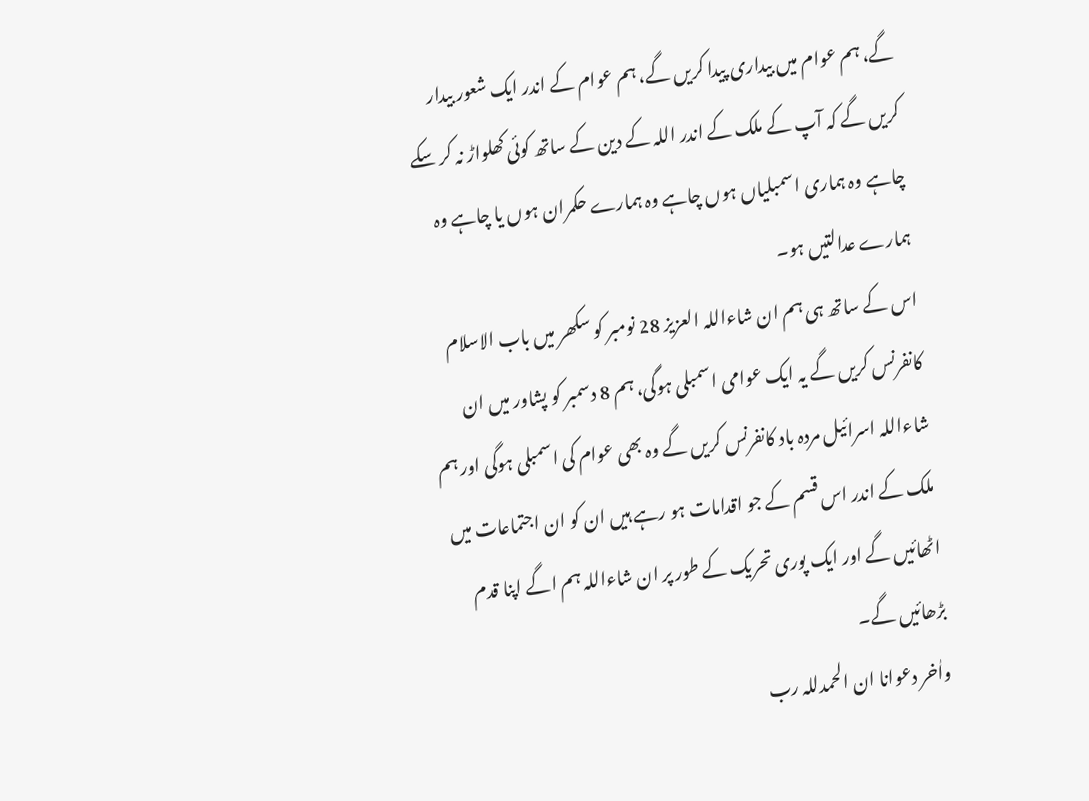گے، ہم عوام میں بیداری پیدا کریں گے، ہم عوام کے اندر ایک شعور بیدار کریں گے کہ آپ کے ملک کے اندر اللہ کے دین کے ساتھ کوئی کھلواڑ نہ کر سکے چاہے وہ ہماری اسمبلیاں ہوں چاہے وہ ہمارے حکمران ہوں یا چاہے وہ ہمارے عدالتیں ہو۔
اس کے ساتھ ہی ہم ان شاءاللہ العزیز 28 نومبر کو سکھر میں باب الاسلام کانفرنس کریں گے یہ ایک عوامی اسمبلی ہوگی، ہم 8 دسمبر کو پشاور میں ان شاءاللہ اسرائیل مردہ باد کانفرنس کریں گے وہ بھی عوام کی اسمبلی ہوگی اور ہم ملک کے اندر اس قسم کے جو اقدامات ہو رہے ہیں ان کو ان اجتماعات میں اٹھائیں گے اور ایک پوری تحریک کے طور پر ان شاءاللہ ہم اگے اپنا قدم بڑھائیں گے۔
واٰخر دعوانا ان الحمدللہ رب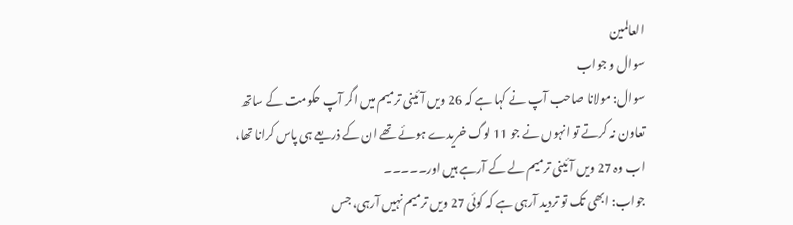العالمین
سوال و جواب
سوال: مولانا صاحب آپ نے کہا ہے کہ 26 ویں آئینی ترمیم میں اگر آپ حکومت کے ساتھ تعاون نہ کرتے تو انہوں نے جو 11 لوگ خریدے ہوئے تھے ان کے ذریعے ہی پاس کرانا تھا، اب وہ 27 ویں آئینی ترمیم لے کے آرہے ہیں اور۔۔۔۔۔
جواب: ابھی تک تو تردید آرہی ہے کہ کوئی 27 ویں ترمیم نہیں آرہی، جس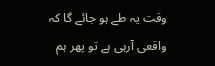وقت یہ طے ہو جائے گا کہ واقعی آرہی ہے تو پھر ہم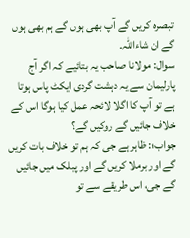تبصرہ کریں گے آپ بھی ہوں گے ہم بھی ہوں گے ان شاءاللہ۔
سوال: مولانا صاحب یہ بتائیے کہ اگر آج پارلیمان سے یہ دہشت گردی ایکٹ پاس ہوتا ہے تو آپ کا اگلا لائحہ عمل کیا ہوگا اس کے خلاف جائیں گے روکیں گے؟
جواب؛: ظاہر ہے جی کہ ہم تو خلاف بات کریں گے اور برملا کریں گے اور پبلک میں جائیں گے جی، اس طریقے سے تو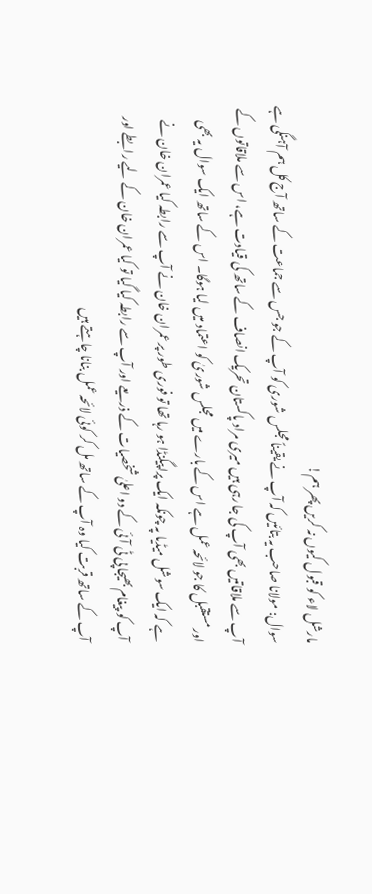مارشل لاء کو قبول کیوں نہ کریں پھر ہم!
سوال: مولانا صاحب یہ بتائیں کہ آپ نے یقیناً مجلس شوری کو آپ کے جو جس سے جماعت کے ساتھ آج کل ہم آہنگی ہے آپ سے ملاقاتیں بھی آپ کی جا رہی ہیں میری مراد پاکستان تحریک انصاف کے ساتھ کی قیادت ہے، اس سے ملاقاتوں کے اور مستقبل کا جو لائحہ عمل ہے اس کے بارے میں مجلس شوریٰ کو اعتماد میں لیا ہوگا۔ اس کے ساتھ ایک سوال یہ بھی ہے کہ ایک سوشل میڈیا پہ چونکہ ایک پراپیگنڈا ہو رہا تھا تو فوری طور پر عمران خان نے آپ سے رابطہ کیا عمران خان نے آپ کو پیغام بھیجا پی ٹی آئی کے دو اعلیٰ شخصیات کے ذریعے اور آپ سے رابطہ کیا گیا تو کیا عمران خان کے لیے رابطے اور آپ کے ساتھ قربت کیا وہ آپ کے ساتھ مل کر کوئی لائحہ عمل بنانا چاہتے ہیں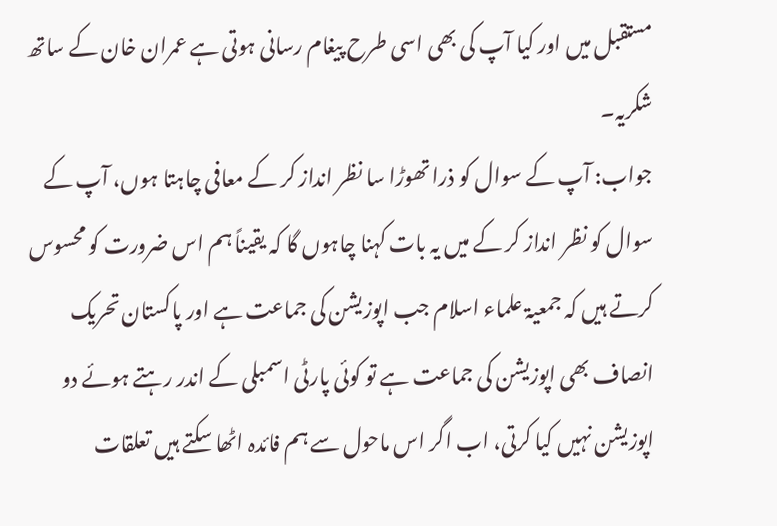مستقبل میں اور کیا آپ کی بھی اسی طرح پیغام رسانی ہوتی ہے عمران خان کے ساتھ شکریہ۔
جواب: آپ کے سوال کو ذرا تھوڑا سا نظر انداز کر کے معافی چاہتا ہوں، آپ کے سوال کو نظر انداز کر کے میں یہ بات کہنا چاہوں گا کہ یقیناً ہم اس ضرورت کو محسوس کرتے ہیں کہ جمعیۃ علماء اسلام جب اپوزیشن کی جماعت ہے اور پاکستان تحریک انصاف بھی اپوزیشن کی جماعت ہے تو کوئی پارٹی اسمبلی کے اندر رہتے ہوئے دو اپوزیشن نہیں کیا کرتی، اب اگر اس ماحول سے ہم فائدہ اٹھا سکتے ہیں تعلقات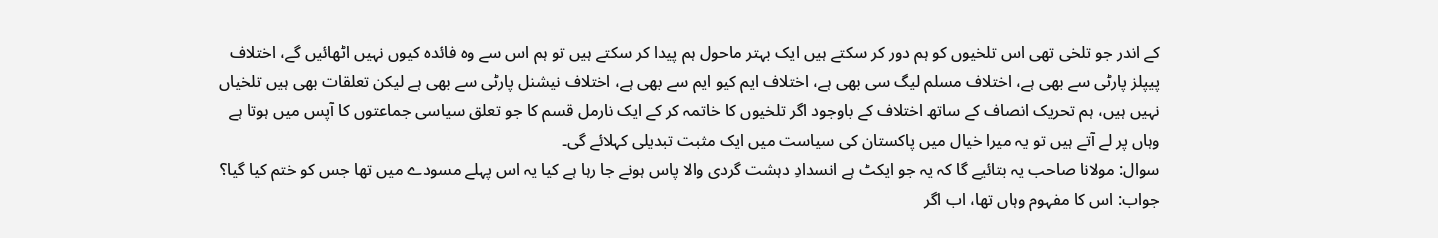کے اندر جو تلخی تھی اس تلخیوں کو ہم دور کر سکتے ہیں ایک بہتر ماحول ہم پیدا کر سکتے ہیں تو ہم اس سے وہ فائدہ کیوں نہیں اٹھائیں گے، اختلاف پیپلز پارٹی سے بھی ہے، اختلاف مسلم لیگ سی بھی ہے، اختلاف ایم کیو ایم سے بھی ہے، اختلاف نیشنل پارٹی سے بھی ہے لیکن تعلقات بھی ہیں تلخیاں نہیں ہیں، ہم تحریک انصاف کے ساتھ اختلاف کے باوجود اگر تلخیوں کا خاتمہ کر کے ایک نارمل قسم کا جو تعلق سیاسی جماعتوں کا آپس میں ہوتا ہے وہاں پر لے آتے ہیں تو یہ میرا خیال میں پاکستان کی سیاست میں ایک مثبت تبدیلی کہلائے گی۔
سوال: مولانا صاحب یہ بتائیے گا کہ یہ جو ایکٹ ہے انسدادِ دہشت گردی والا پاس ہونے جا رہا ہے کیا یہ اس پہلے مسودے میں تھا جس کو ختم کیا گیا؟
جواب: اس کا مفہوم وہاں تھا، اب اگر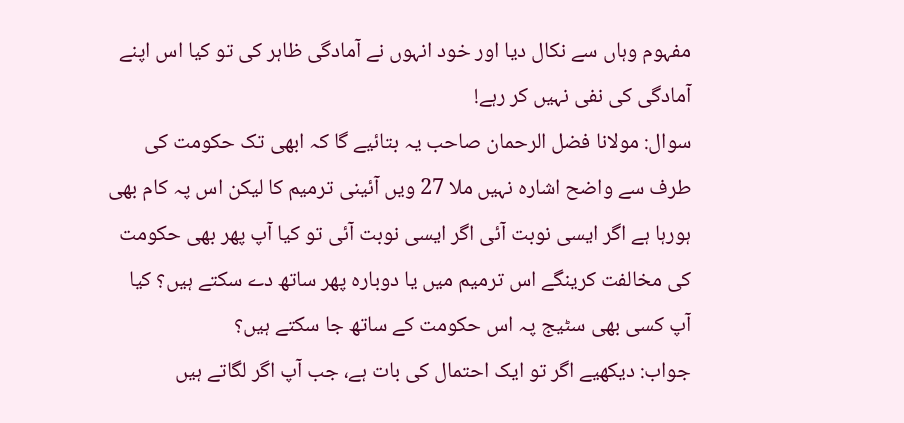مفہوم وہاں سے نکال دیا اور خود انہوں نے آمادگی ظاہر کی تو کیا اس اپنے آمادگی کی نفی نہیں کر رہے!
سوال: مولانا فضل الرحمان صاحب یہ بتائیے گا کہ ابھی تک حکومت کی طرف سے واضح اشارہ نہیں ملا 27 ویں آئینی ترمیم کا لیکن اس پہ کام بھی ہورہا ہے اگر ایسی نوبت آئی اگر ایسی نوبت آئی تو کیا آپ پھر بھی حکومت کی مخالفت کرینگے اس ترمیم میں یا دوبارہ پھر ساتھ دے سکتے ہیں؟ کیا آپ کسی بھی سٹیج پہ اس حکومت کے ساتھ جا سکتے ہیں؟
جواب: دیکھیے اگر تو ایک احتمال کی بات ہے، جب آپ اگر لگاتے ہیں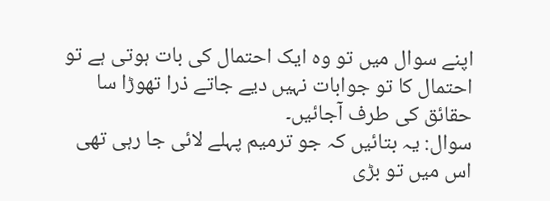اپنے سوال میں تو وہ ایک احتمال کی بات ہوتی ہے تو احتمال کا تو جوابات نہیں دیے جاتے ذرا تھوڑا سا حقائق کی طرف آجائیں۔
سوال: یہ بتائیں کہ جو ترمیم پہلے لائی جا رہی تھی اس میں تو بڑی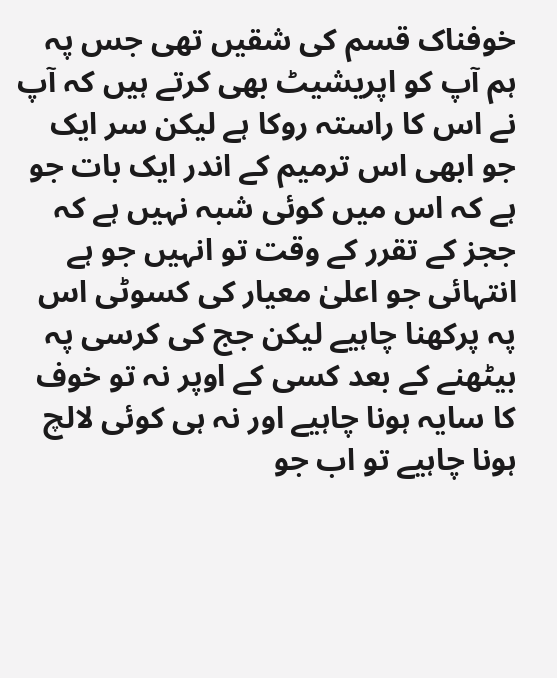خوفناک قسم کی شقیں تھی جس پہ ہم آپ کو اپریشیٹ بھی کرتے ہیں کہ آپ نے اس کا راستہ روکا ہے لیکن سر ایک جو ابھی اس ترمیم کے اندر ایک بات جو ہے کہ اس میں کوئی شبہ نہیں ہے کہ ججز کے تقرر کے وقت تو انہیں جو ہے انتہائی جو اعلیٰ معیار کی کسوٹی اس پہ پرکھنا چاہیے لیکن جج کی کرسی پہ بیٹھنے کے بعد کسی کے اوپر نہ تو خوف کا سایہ ہونا چاہیے اور نہ ہی کوئی لالچ ہونا چاہیے تو اب جو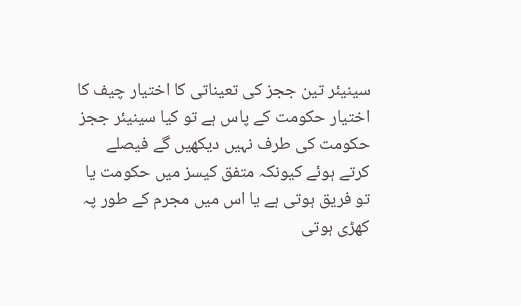سینیئر تین ججز کی تعیناتی کا اختیار چیف کا اختیار حکومت کے پاس ہے تو کیا سینیئر ججز حکومت کی طرف نہیں دیکھیں گے فیصلے کرتے ہوئے کیونکہ متفق کیسز میں حکومت یا تو فریق ہوتی ہے یا اس میں مجرم کے طور پہ کھڑی ہوتی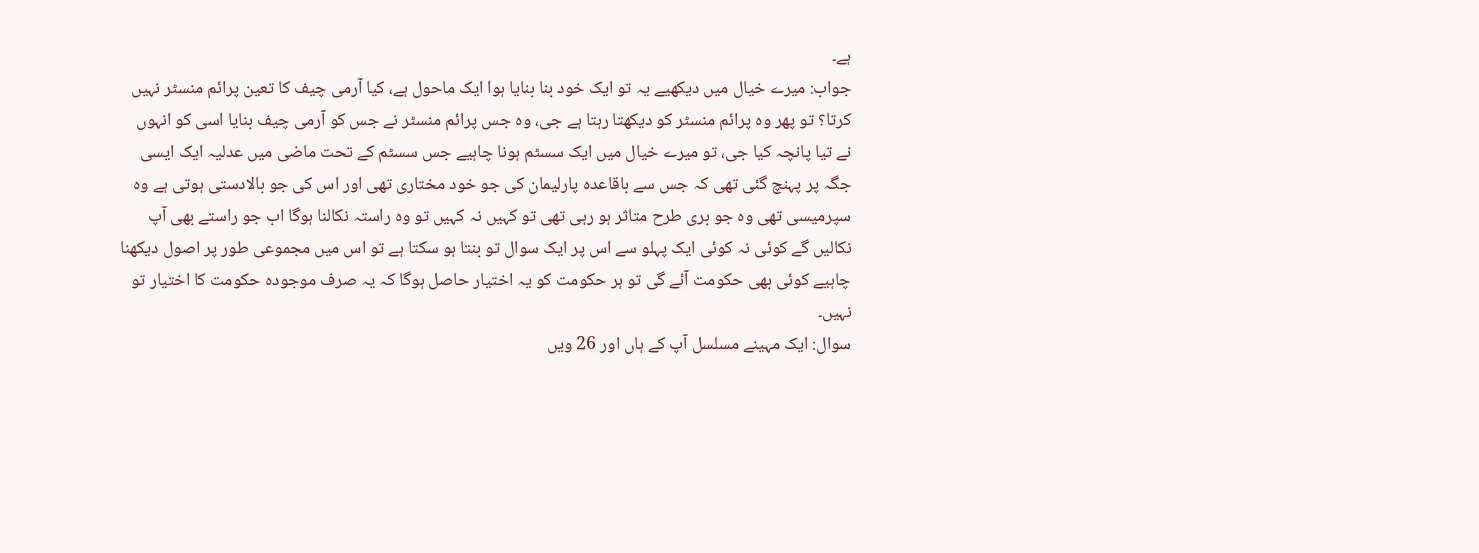ہے۔
جواب: میرے خیال میں دیکھیے یہ تو ایک خود بنا بنایا ہوا ایک ماحول ہے، کیا آرمی چیف کا تعین پرائم منسٹر نہیں کرتا؟ تو پھر وہ پرائم منسٹر کو دیکھتا رہتا ہے جی، وہ جس پرائم منسٹر نے جس کو آرمی چیف بنایا اسی کو انہوں نے تیا پانچہ کیا جی، تو میرے خیال میں ایک سسٹم ہونا چاہیے جس سسٹم کے تحت ماضی میں عدلیہ ایک ایسی جگہ پر پہنچ گئی تھی کہ جس سے باقاعدہ پارلیمان کی جو خود مختاری تھی اور اس کی جو بالادستی ہوتی ہے وہ سپرمیسی تھی وہ جو بری طرح متاثر ہو رہی تھی تو کہیں نہ کہیں تو وہ راستہ نکالنا ہوگا اب جو راستے بھی آپ نکالیں گے کوئی نہ کوئی ایک پہلو سے اس پر ایک سوال تو بنتا ہو سکتا ہے تو اس میں مجموعی طور پر اصول دیکھنا چاہیے کوئی بھی حکومت آئے گی تو ہر حکومت کو یہ اختیار حاصل ہوگا کہ یہ صرف موجودہ حکومت کا اختیار تو نہیں۔
سوال: ایک مہینے مسلسل آپ کے ہاں اور 26 ویں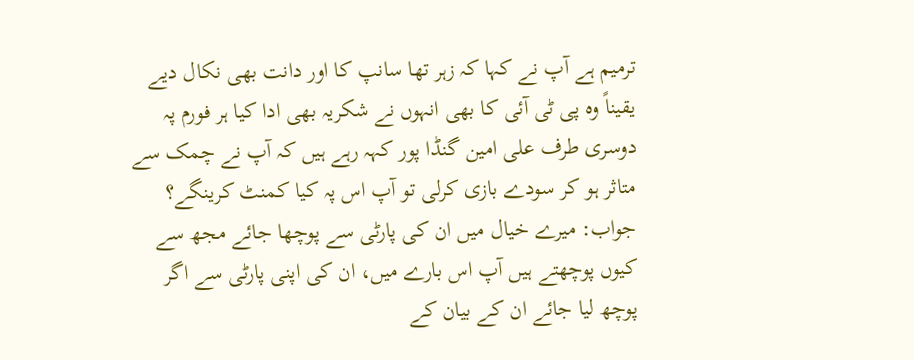ترمیم ہے آپ نے کہا کہ زہر تھا سانپ کا اور دانت بھی نکال دیے یقیناً وہ پی ٹی آئی کا بھی انہوں نے شکریہ بھی ادا کیا ہر فورم پہ دوسری طرف علی امین گنڈا پور کہہ رہے ہیں کہ آپ نے چمک سے متاثر ہو کر سودے بازی کرلی تو آپ اس پہ کیا کمنٹ کرینگے؟
جواب: میرے خیال میں ان کی پارٹی سے پوچھا جائے مجھ سے کیوں پوچھتے ہیں آپ اس بارے میں، ان کی اپنی پارٹی سے اگر پوچھ لیا جائے ان کے بیان کے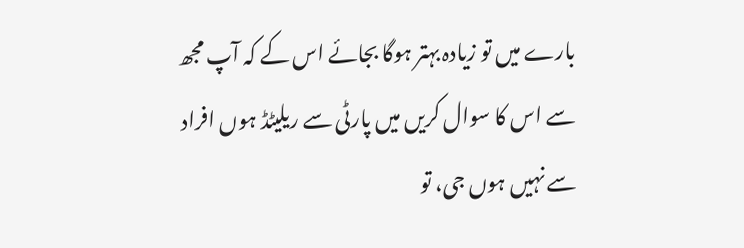بارے میں تو زیادہ بہتر ہوگا بجائے اس کے کہ آپ مجھ سے اس کا سوال کریں میں پارٹی سے ریلیٹڈ ہوں افراد سے نہیں ہوں جی، تو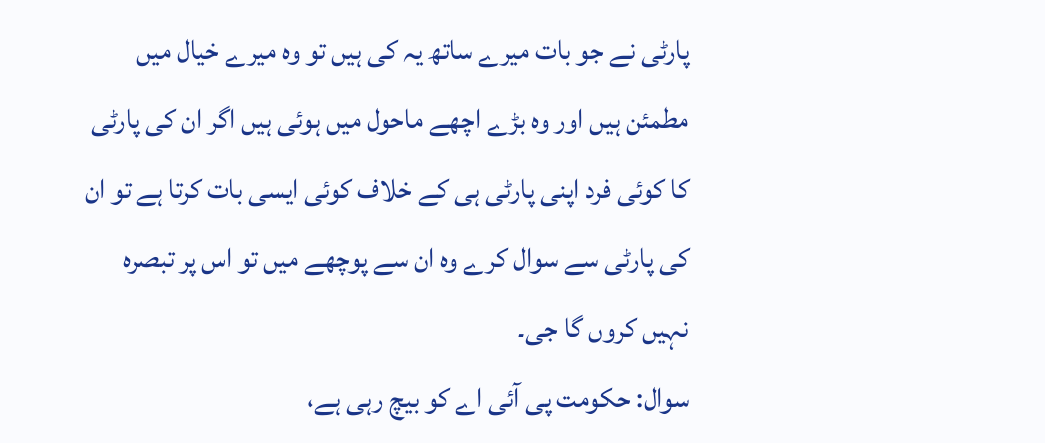پارٹی نے جو بات میرے ساتھ یہ کی ہیں تو وہ میرے خیال میں مطمئن ہیں اور وہ بڑے اچھے ماحول میں ہوئی ہیں اگر ان کی پارٹی کا کوئی فرد اپنی پارٹی ہی کے خلاف کوئی ایسی بات کرتا ہے تو ان کی پارٹی سے سوال کرے وہ ان سے پوچھے میں تو اس پر تبصرہ نہیں کروں گا جی۔
سوال: حکومت پی آئی اے کو بیچ رہی ہے،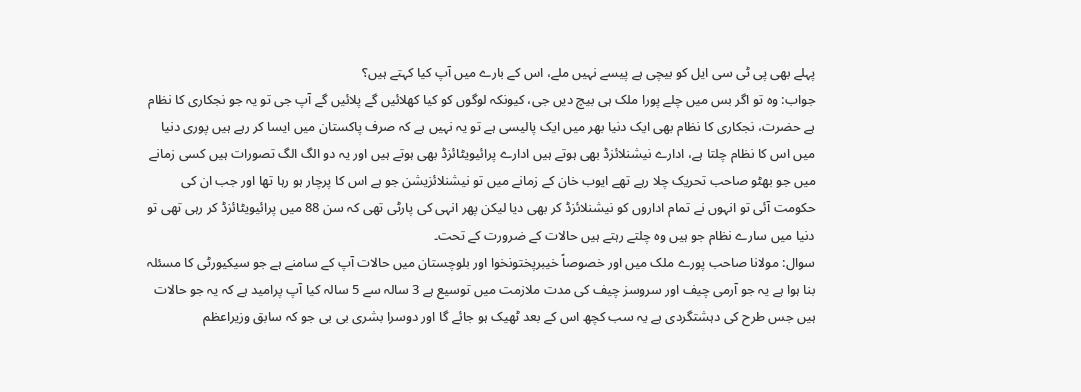پہلے بھی پی ٹی سی ایل کو بیچی ہے پیسے نہیں ملے، اس کے بارے میں آپ کیا کہتے ہیں؟
جواب: وہ تو اگر بس میں چلے پورا ملک ہی بیچ دیں جی، کیونکہ لوگوں کو کیا کھلائیں گے پلائیں گے آپ جی تو یہ جو نجکاری کا نظام ہے حضرت، نجکاری کا نظام بھی ایک دنیا بھر میں ایک پالیسی ہے تو یہ نہیں ہے کہ صرف پاکستان میں ایسا کر رہے ہیں پوری دنیا میں اس کا نظام چلتا ہے، ادارے نیشنلائزڈ بھی ہوتے ہیں ادارے پرائیویٹائزڈ بھی ہوتے ہیں اور یہ دو الگ الگ تصورات ہیں کسی زمانے میں جو بھٹو صاحب تحریک چلا رہے تھے ایوب خان کے زمانے میں تو نیشنلائزیشن جو ہے اس کا پرچار ہو رہا تھا اور جب ان کی حکومت آئی تو انہوں نے تمام اداروں کو نیشنلائزڈ کر بھی دیا لیکن پھر انہی کی پارٹی تھی کہ سن 88 میں پرائیویٹائزڈ کر رہی تھی تو دنیا میں سارے نظام جو ہیں وہ چلتے رہتے ہیں حالات کے ضرورت کے تحت۔
سوال: مولانا صاحب پورے ملک میں اور خصوصاً خیبرپختونخوا اور بلوچستان میں حالات آپ کے سامنے ہے جو سیکیورٹی کا مسئلہ بنا ہوا ہے یہ جو آرمی چیف اور سروسز چیف کی مدت ملازمت میں توسیع ہے 3 سالہ سے 5 سالہ کیا آپ پرامید ہے کہ یہ جو حالات ہیں جس طرح کی دہشتگردی ہے یہ سب کچھ اس کے بعد ٹھیک ہو جائے گا اور دوسرا بشری بی بی جو کہ سابق وزیراعظم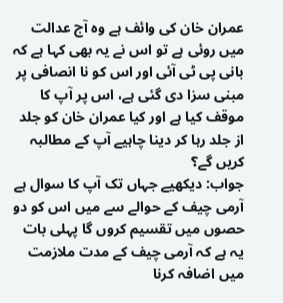عمران خان کی وائف ہے وہ آج عدالت میں روئی ہے تو اس نے یہ بھی کہا ہے کہ بانی پی ٹی آئی اور اس کو نا انصافی پر مبنی سزا دی گئی ہے، اس پر آپ کا موقف کیا ہے اور کیا عمران خان کو جلد از جلد رہا کر دینا چاہیے آپ کے مطالبہ کریں گے؟
جواب: دیکھیے جہاں تک آپ کا سوال ہے آرمی چیف کے حوالے سے میں اس کو دو حصوں میں تقسیم کروں گا پہلی بات یہ ہے کہ آرمی چیف کے مدت ملازمت میں اضافہ کرنا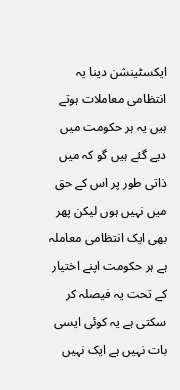ایکسٹینشن دینا یہ انتظامی معاملات ہوتے ہیں یہ ہر حکومت میں دیے گئے ہیں گو کہ میں ذاتی طور پر اس کے حق میں نہیں ہوں لیکن پھر بھی ایک انتظامی معاملہ ہے ہر حکومت اپنے اختیار کے تحت یہ فیصلہ کر سکتی ہے یہ کوئی ایسی بات نہیں ہے ایک نہیں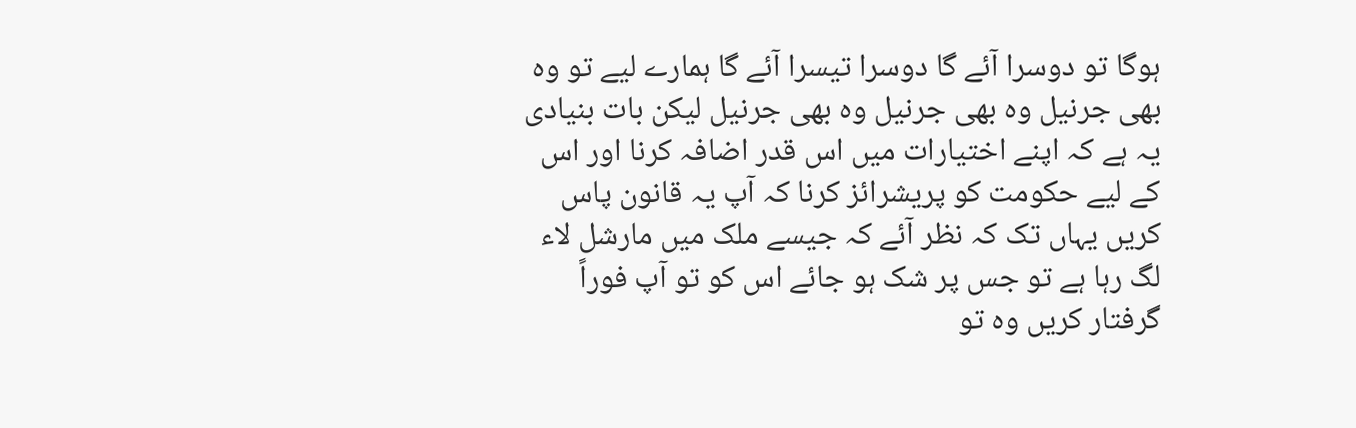ہوگا تو دوسرا آئے گا دوسرا تیسرا آئے گا ہمارے لیے تو وہ بھی جرنیل وہ بھی جرنیل وہ بھی جرنیل لیکن بات بنیادی یہ ہے کہ اپنے اختیارات میں اس قدر اضافہ کرنا اور اس کے لیے حکومت کو پریشرائز کرنا کہ آپ یہ قانون پاس کریں یہاں تک کہ نظر آئے کہ جیسے ملک میں مارشل لاء لگ رہا ہے تو جس پر شک ہو جائے اس کو تو آپ فوراً گرفتار کریں وہ تو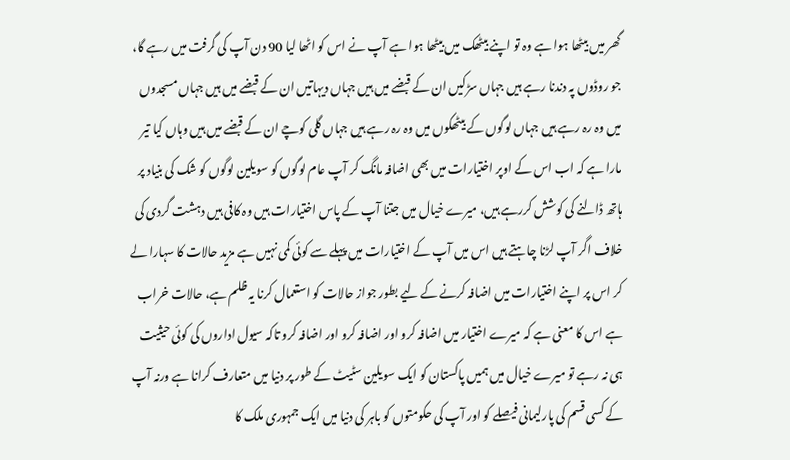گھر میں بیٹھا ہوا ہے وہ تو اپنے بیٹھک میں بیٹھا ہوا ہے آپ نے اس کو اٹھا لیا 90 دن آپ کی گرفت میں رہے گا، جو روڈوں پہ دندنا رہے ہیں جہاں سڑکیں ان کے قبضے میں ہیں جہاں دیہاتیں ان کے قبضے میں ہیں جہاں مسجدوں میں وہ رہ رہے ہیں جہاں لوگوں کے بیٹھکوں میں وہ رہ رہے ہیں جہاں گلی کوچے ان کے قبضے میں ہیں وہاں کیا تیر مارا ہے کہ اب اس کے اوپر اختیارات میں بھی اضافہ مانگ کر آپ عام لوگوں کو سویلین لوگوں کو شک کی بنیاد پر ہاتھ ڈالنے کی کوشش کررہے ہیں، میرے خیال میں جتنا آپ کے پاس اختیارات ہیں وہ کافی ہیں دہشت گردی کی خلاف اگر آپ لڑنا چاہتے ہیں اس میں آپ کے اختیارات میں پہلے سے کوئی کمی نہیں ہے مزید حالات کا سہارا لے کر اس پر اپنے اختیارات میں اضافہ کرنے کے لیے بطور جواز حالات کو استعمال کرنا یہ ظلم ہے، حالات خراب ہے اس کا معنی ہے کہ میرے اختیار میں اضافہ کرو اور اضافہ کرو اور اضافہ کرو تاکہ سیول اداروں کی کوئی حیثیت ہی نہ رہے تو میرے خیال میں ہمیں پاکستان کو ایک سویلین سٹیٹ کے طور پر دنیا میں متعارف کرانا ہے ورنہ آپ کے کسی قسم کی پارلیمانی فیصلے کو اور آپ کی حکومتوں کو باہر کی دنیا میں ایک جمہوری ملک کا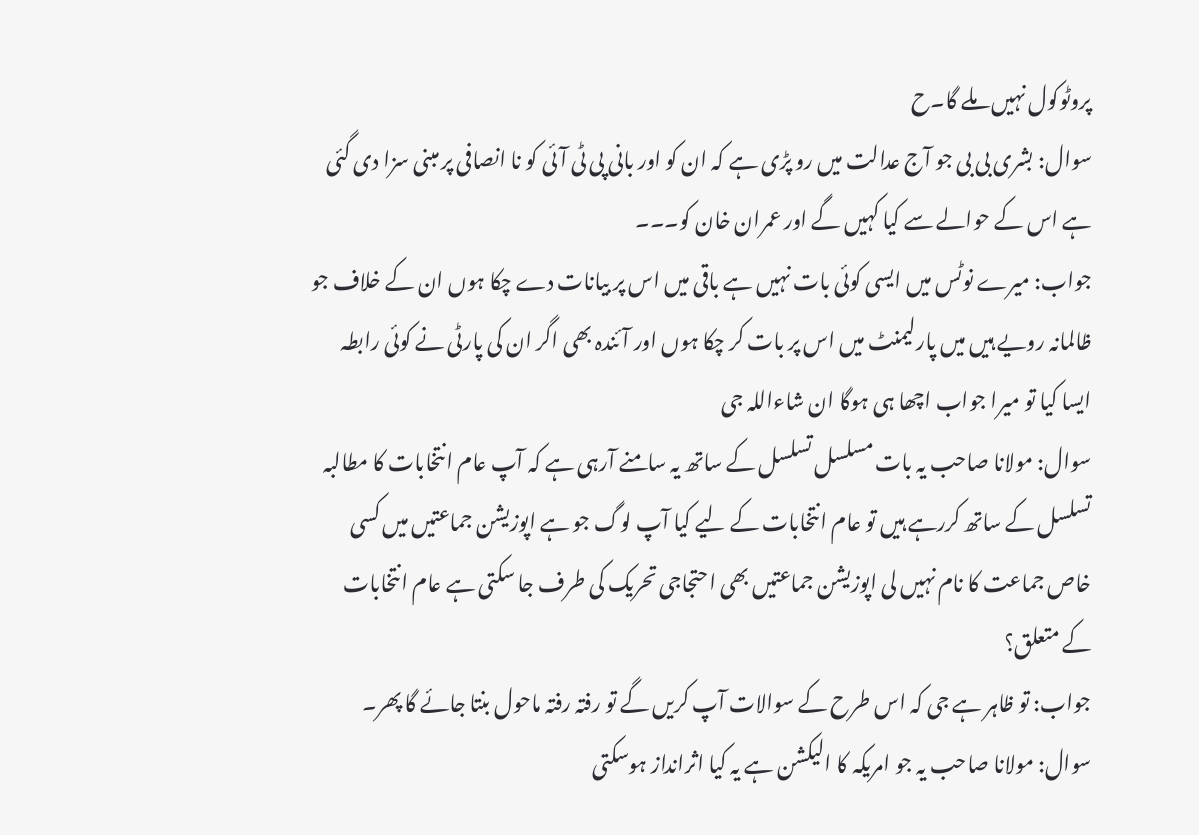پروٹوکول نہیں ملے گا۔ح
سوال: بشری بی بی جو آج عدالت میں رو پڑی ہے کہ ان کو اور بانی پی ٹی آئی کو نا انصافی پر مبنی سزا دی گئی ہے اس کے حوالے سے کیا کہیں گے اور عمران خان کو۔۔۔
جواب: میرے نوٹس میں ایسی کوئی بات نہیں ہے باقی میں اس پر بیانات دے چکا ہوں ان کے خلاف جو ظالمانہ رویے ہیں میں پارلیمنٹ میں اس پر بات کر چکا ہوں اور آئندہ بھی اگر ان کی پارٹی نے کوئی رابطہ ایسا کیا تو میرا جواب اچھا ہی ہوگا ان شاءاللہ جی
سوال: مولانا صاحب یہ بات مسلسل تسلسل کے ساتھ یہ سامنے آرہی ہے کہ آپ عام انتخابات کا مطالبہ تسلسل کے ساتھ کررہے ہیں تو عام انتخابات کے لیے کیا آپ لوگ جو ہے اپوزیشن جماعتیں میں کسی خاص جماعت کا نام نہیں لی اپوزیشن جماعتیں بھی احتجاجی تحریک کی طرف جا سکتی ہے عام انتخابات کے متعلق؟
جواب: تو ظاہر ہے جی کہ اس طرح کے سوالات آپ کریں گے تو رفتہ رفتہ ماحول بنتا جائے گا پھر۔
سوال: مولانا صاحب یہ جو امریکہ کا الیکشن ہے یہ کیا اثرانداز ہوسکتی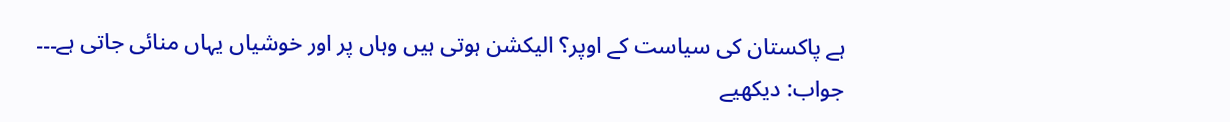ہے پاکستان کی سیاست کے اوپر؟ الیکشن ہوتی ہیں وہاں پر اور خوشیاں یہاں منائی جاتی ہے۔۔۔
جواب: دیکھیے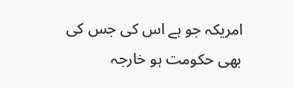امریکہ جو ہے اس کی جس کی بھی حکومت ہو خارجہ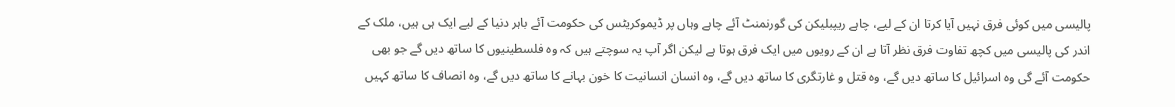پالیسی میں کوئی فرق نہیں آیا کرتا ان کے لیے، چاہے ریپبلیکن کی گورنمنٹ آئے چاہے وہاں پر ڈیموکریٹس کی حکومت آئے باہر دنیا کے لیے ایک ہی ہیں، ملک کے اندر کی پالیسی میں کچھ تفاوت فرق نظر آتا ہے ان کے رویوں میں ایک فرق ہوتا ہے لیکن اگر آپ یہ سوچتے ہیں کہ وہ فلسطینیوں کا ساتھ دیں گے جو بھی حکومت آئے گی وہ اسرائیل کا ساتھ دیں گے، وہ قتل و غارتگری کا ساتھ دیں گے، وہ انسان انسانیت کا خون بہانے کا ساتھ دیں گے، وہ انصاف کا ساتھ کہیں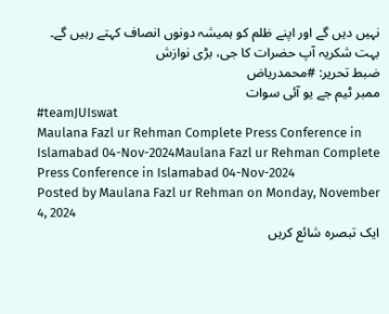نہیں دیں گے اور اپنے ظلم کو ہمیشہ دونوں انصاف کہتے رہیں گے۔
بہت شکریہ آپ حضرات کا جی، بڑی نوازش
ضبط تحریر: #محمدریاض
ممبر ٹیم جے یو آئی سوات
#teamJUIswat
Maulana Fazl ur Rehman Complete Press Conference in Islamabad 04-Nov-2024Maulana Fazl ur Rehman Complete Press Conference in Islamabad 04-Nov-2024
Posted by Maulana Fazl ur Rehman on Monday, November 4, 2024
ایک تبصرہ شائع کریں